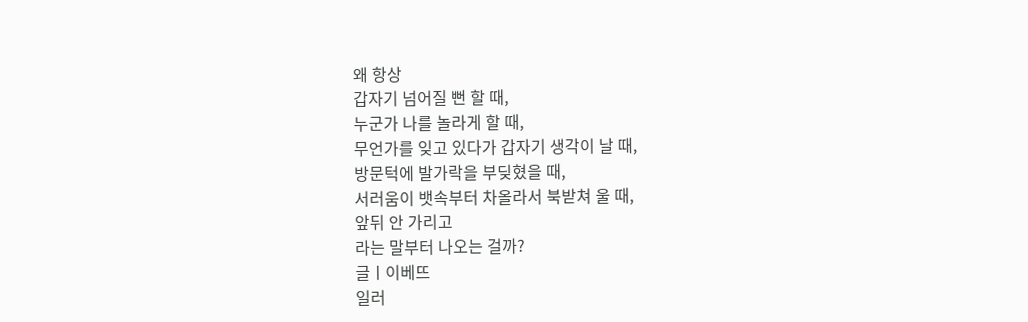왜 항상
갑자기 넘어질 뻔 할 때,
누군가 나를 놀라게 할 때,
무언가를 잊고 있다가 갑자기 생각이 날 때,
방문턱에 발가락을 부딪혔을 때,
서러움이 뱃속부터 차올라서 북받쳐 울 때,
앞뒤 안 가리고
라는 말부터 나오는 걸까?
글ㅣ이베뜨
일러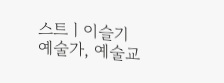스트ㅣ이슬기
예술가, 예술교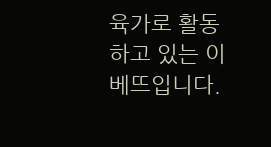육가로 활동하고 있는 이베뜨입니다.